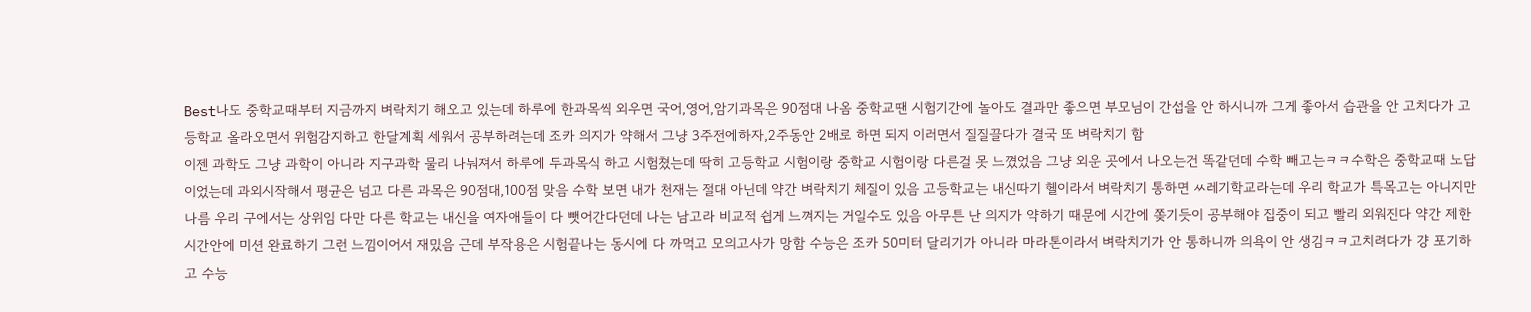Best나도 중학교때부터 지금까지 벼락치기 해오고 있는데 하루에 한과목씩 외우면 국어,영어,암기과목은 90점대 나옴 중학교땐 시험기간에 놀아도 결과만 좋으면 부모님이 간섭을 안 하시니까 그게 좋아서 습관을 안 고치다가 고등학교 올라오면서 위험감지하고 한달계획 세워서 공부하려는데 조카 의지가 약해서 그냥 3주전에하자,2주동안 2배로 하면 되지 이러면서 질질끌다가 결국 또 벼락치기 함
이젠 과학도 그냥 과학이 아니라 지구과학 물리 나눠져서 하루에 두과목식 하고 시험쳤는데 딱히 고등학교 시험이랑 중학교 시험이랑 다른걸 못 느꼈었음 그냥 외운 곳에서 나오는건 똑같던데 수학 빼고는ㅋㅋ수학은 중학교때 노답이었는데 과외시작해서 평균은 넘고 다른 과목은 90점대,100점 맞음 수학 보면 내가 천재는 절대 아닌데 약간 벼락치기 체질이 있음 고등학교는 내신따기 헬이라서 벼락치기 통하면 ㅆ레기학교라는데 우리 학교가 특목고는 아니지만 나름 우리 구에서는 상위임 다만 다른 학교는 내신을 여자애들이 다 뺏어간다던데 나는 남고라 비교적 쉽게 느껴지는 거일수도 있음 아무튼 난 의지가 약하기 때문에 시간에 쫒기듯이 공부해야 집중이 되고 빨리 외워진다 약간 제한 시간안에 미션 완료하기 그런 느낌이어서 재밌음 근데 부작용은 시험끝나는 동시에 다 까먹고 모의고사가 망함 수능은 조카 50미터 달리기가 아니라 마라톤이라서 벼락치기가 안 통하니까 의욕이 안 생김ㅋㅋ고치려다가 걍 포기하고 수능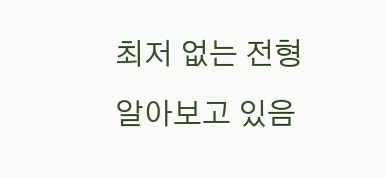최저 없는 전형 알아보고 있음